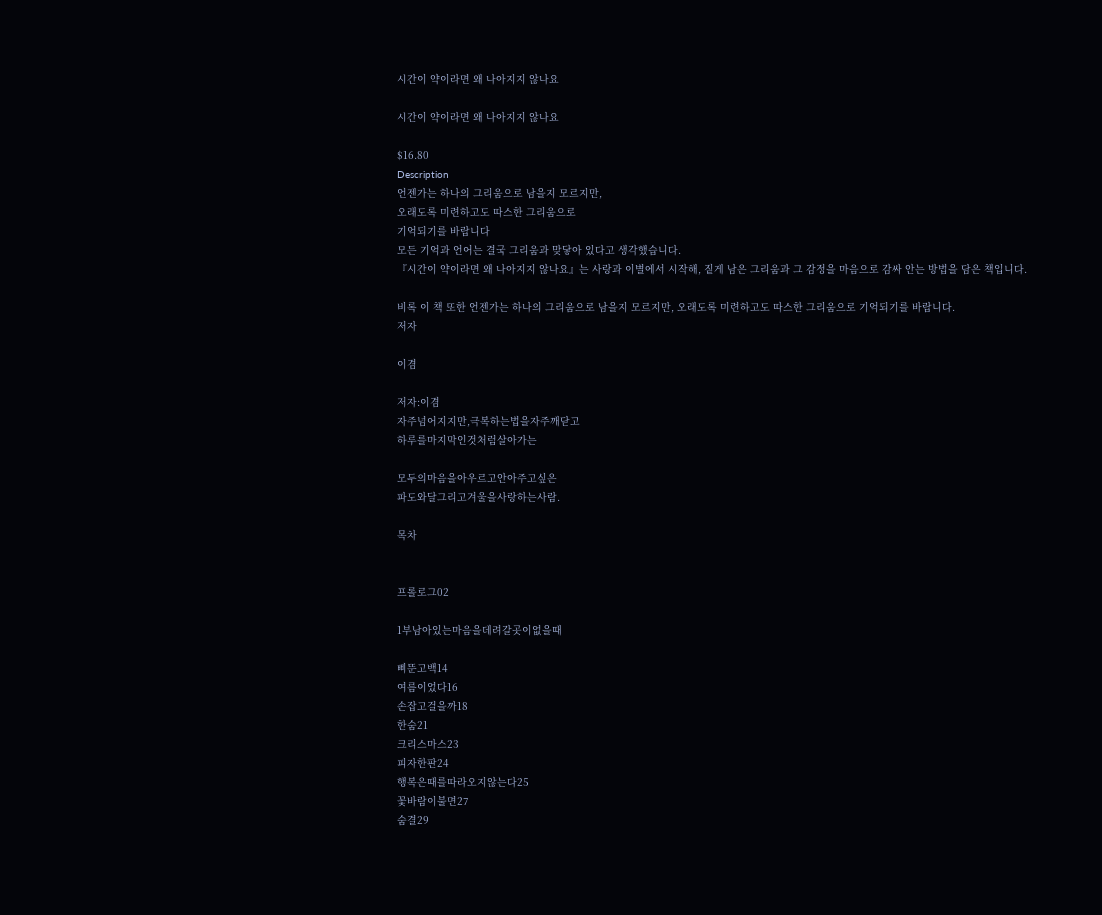시간이 약이라면 왜 나아지지 않나요

시간이 약이라면 왜 나아지지 않나요

$16.80
Description
언젠가는 하나의 그리움으로 남을지 모르지만,
오래도록 미련하고도 따스한 그리움으로
기억되기를 바랍니다
모든 기억과 언어는 결국 그리움과 맞닿아 있다고 생각했습니다.
『시간이 약이라면 왜 나아지지 않나요』는 사랑과 이별에서 시작해, 짙게 남은 그리움과 그 감정을 마음으로 감싸 안는 방법을 담은 책입니다.

비록 이 책 또한 언젠가는 하나의 그리움으로 남을지 모르지만, 오래도록 미련하고도 따스한 그리움으로 기억되기를 바랍니다.
저자

이겸

저자:이겸
자주넘어지지만,극복하는법을자주깨닫고
하루를마지막인것처럼살아가는

모두의마음을아우르고안아주고싶은
파도와달그리고겨울을사랑하는사람.

목차


프롤로그02

1부남아있는마음을데려갈곳이없을때

삐뚠고백14
여름이었다16
손잡고걸을까18
한숨21
크리스마스23
피자한판24
행복은때를따라오지않는다25
꽃바람이불면27
숨결29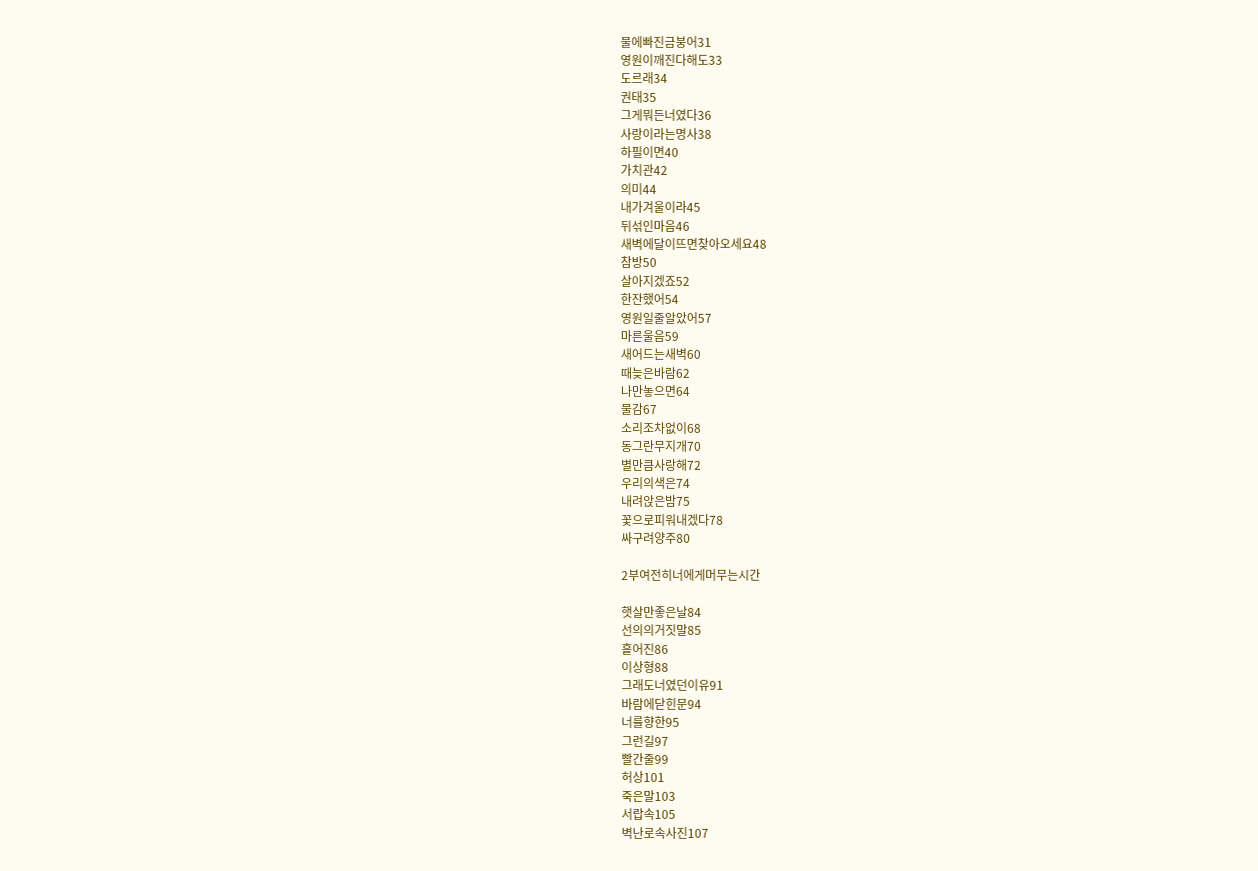물에빠진금붕어31
영원이깨진다해도33
도르래34
권태35
그게뭐든너였다36
사랑이라는명사38
하필이면40
가치관42
의미44
내가겨울이라45
뒤섞인마음46
새벽에달이뜨면찾아오세요48
참방50
살아지겠죠52
한잔했어54
영원일줄알았어57
마른울음59
새어드는새벽60
때늦은바람62
나만놓으면64
물감67
소리조차없이68
동그란무지개70
별만큼사랑해72
우리의색은74
내려앉은밤75
꽃으로피워내겠다78
싸구려양주80

2부여전히너에게머무는시간

햇살만좋은날84
선의의거짓말85
흩어진86
이상형88
그래도너였던이유91
바람에닫힌문94
너를향한95
그런길97
빨간줄99
허상101
죽은말103
서랍속105
벽난로속사진107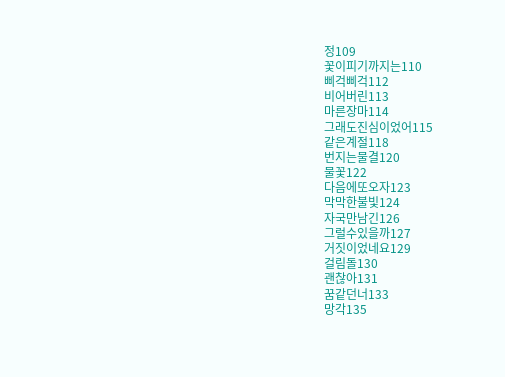정109
꽃이피기까지는110
삐걱삐걱112
비어버린113
마른장마114
그래도진심이었어115
같은계절118
번지는물결120
물꽃122
다음에또오자123
막막한불빛124
자국만남긴126
그럴수있을까127
거짓이었네요129
걸림돌130
괜찮아131
꿈같던너133
망각135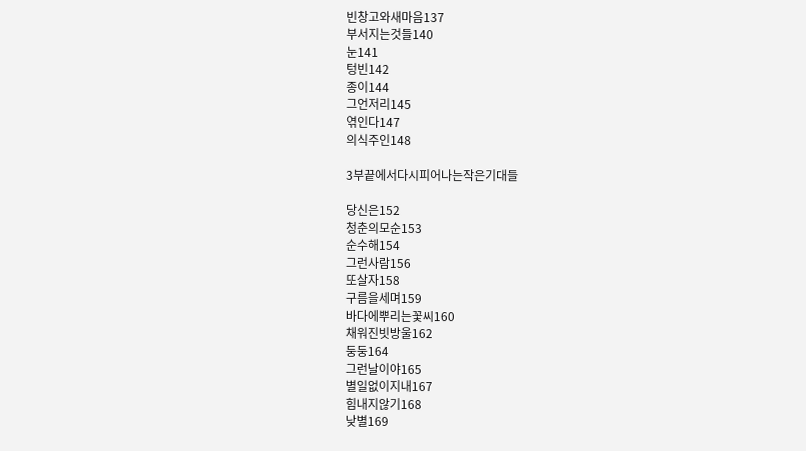빈창고와새마음137
부서지는것들140
눈141
텅빈142
종이144
그언저리145
엮인다147
의식주인148

3부끝에서다시피어나는작은기대들

당신은152
청춘의모순153
순수해154
그런사람156
또살자158
구름을세며159
바다에뿌리는꽃씨160
채워진빗방울162
둥둥164
그런날이야165
별일없이지내167
힘내지않기168
낮별169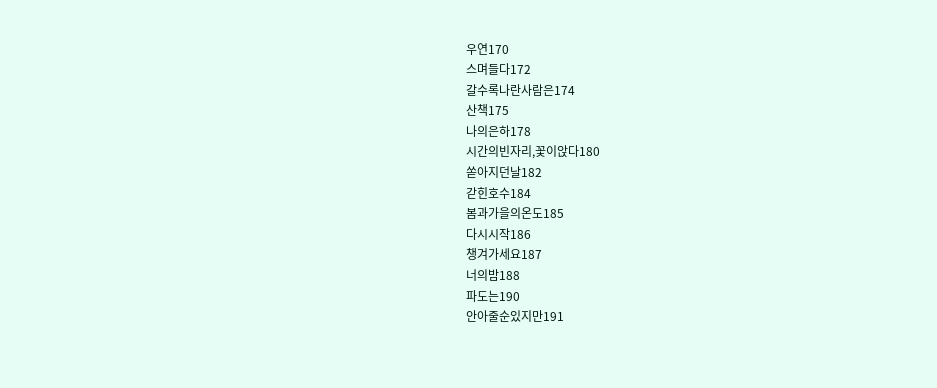우연170
스며들다172
갈수록나란사람은174
산책175
나의은하178
시간의빈자리,꽃이앉다180
쏟아지던날182
갇힌호수184
봄과가을의온도185
다시시작186
챙겨가세요187
너의밤188
파도는190
안아줄순있지만191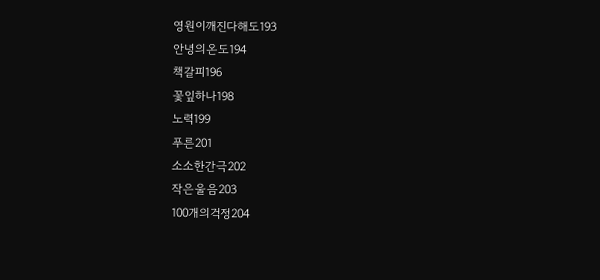영원이깨진다해도193
안녕의온도194
책갈피196
꽃잎하나198
노력199
푸른201
소소한간극202
작은울음203
100개의걱정204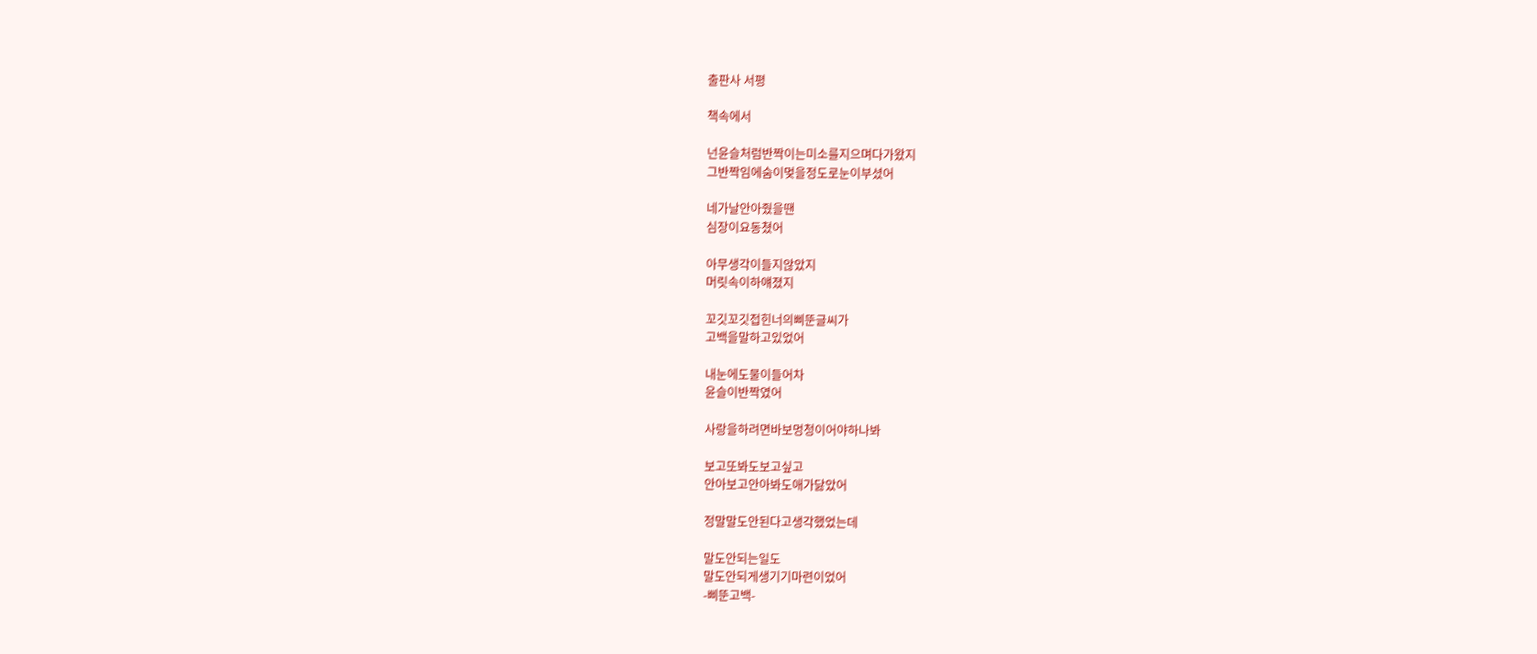출판사 서평

책속에서

넌윤슬처럼반짝이는미소를지으며다가왔지
그반짝임에숨이멎을정도로눈이부셨어

네가날안아줬을땐
심장이요동쳤어

아무생각이들지않았지
머릿속이하얘졌지

꼬깃꼬깃접힌너의삐뚠글씨가
고백을말하고있었어

내눈에도물이들어차
윤슬이반짝였어

사랑을하려면바보멍청이어야하나봐

보고또봐도보고싶고
안아보고안아봐도애가닳았어

정말말도안된다고생각했었는데

말도안되는일도
말도안되게생기기마련이었어
-삐뚠고백-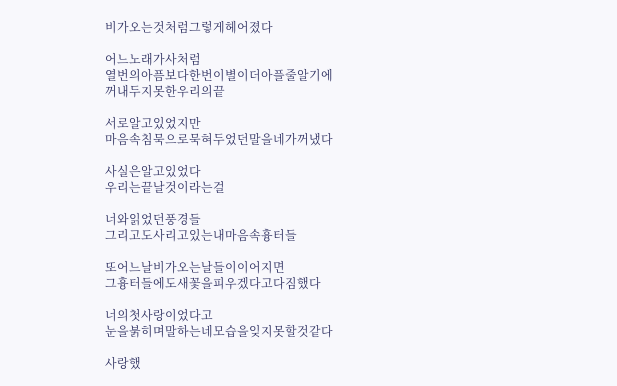비가오는것처럼그렇게헤어졌다

어느노래가사처럼
열번의아픔보다한번이별이더아플줄알기에
꺼내두지못한우리의끝

서로알고있었지만
마음속침묵으로묵혀두었던말을네가꺼냈다

사실은알고있었다
우리는끝날것이라는걸

너와읽었던풍경들
그리고도사리고있는내마음속흉터들

또어느날비가오는날들이이어지면
그흉터들에도새꽃을피우겠다고다짐했다

너의첫사랑이었다고
눈을붉히며말하는네모습을잊지못할것같다

사랑했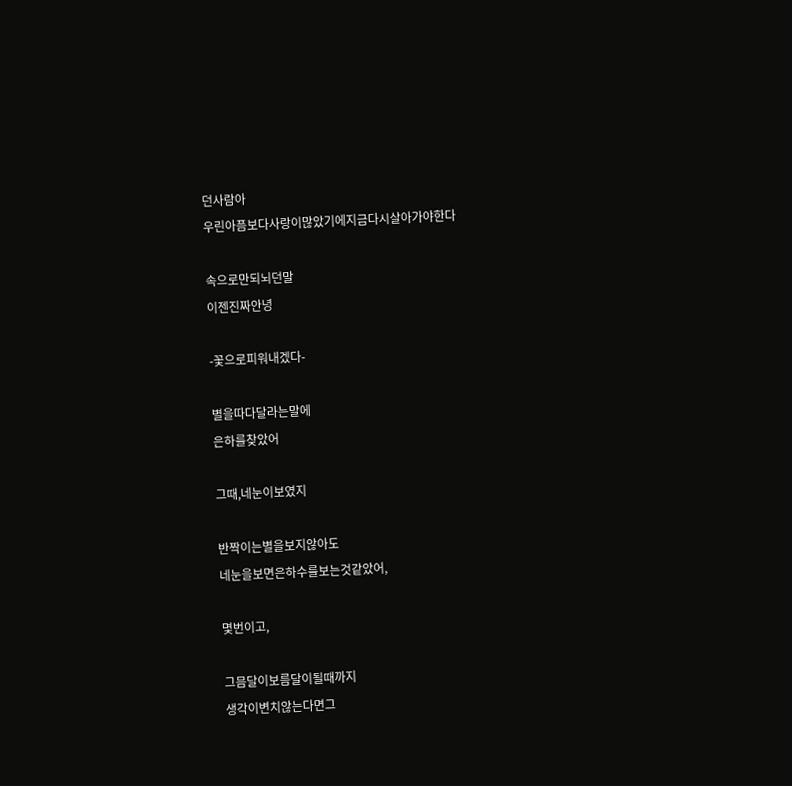던사람아
우린아픔보다사랑이많았기에지금다시살아가야한다

속으로만되뇌던말
이젠진짜안녕

-꽃으로피워내겠다-

별을따다달라는말에
은하를찾았어

그때,네눈이보였지

반짝이는별을보지않아도
네눈을보면은하수를보는것같았어,

몇번이고,

그믐달이보름달이될때까지
생각이변치않는다면그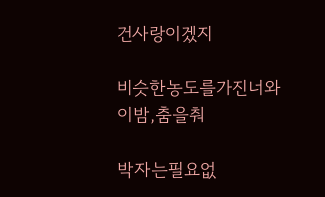건사랑이겠지

비슷한농도를가진너와
이밤,춤을춰

박자는필요없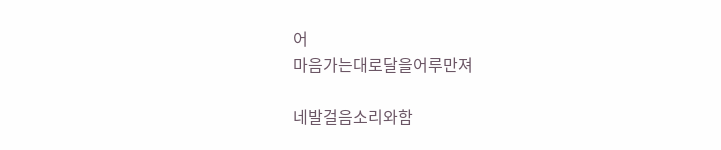어
마음가는대로달을어루만져

네발걸음소리와함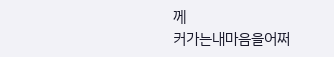께
커가는내마음을어쩌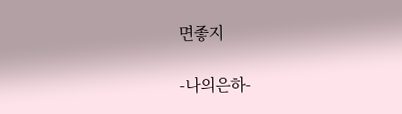면좋지

-나의은하-